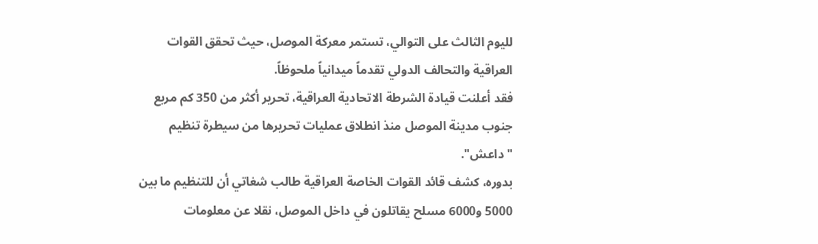لليوم الثالث على التوالي، تستمر معركة الموصل، حيث تحقق القوات العراقية والتحالف الدولي تقدماً ميدانياً ملحوظاً.
فقد أعلنت قيادة الشرطة الاتحادية العراقية، تحرير أكثر من 350 كم مربع جنوب مدينة الموصل منذ انطلاق عمليات تحريرها من سيطرة تنظيم "داعش".
بدوره، كشف قائد القوات الخاصة العراقية طالب شغاتي أن للتنظيم ما بين 5000 و6000 مسلح يقاتلون في داخل الموصل، نقلا عن معلومات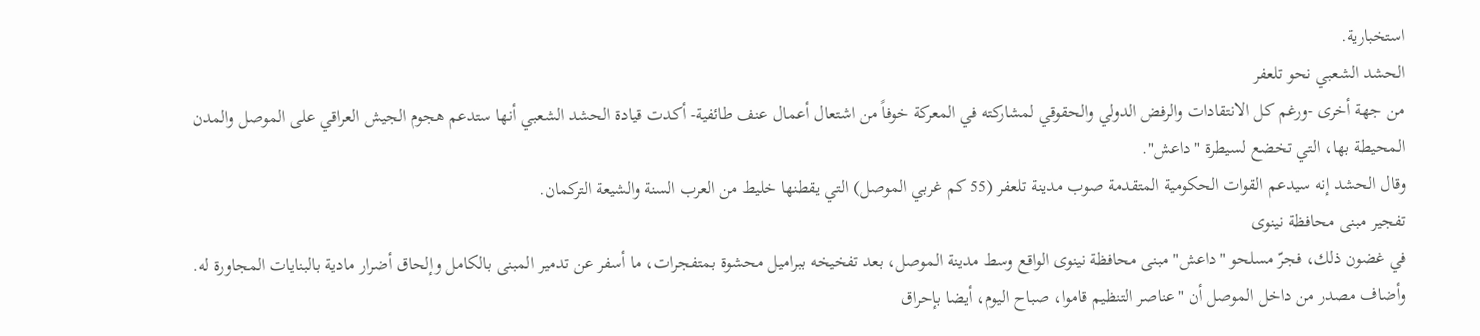استخبارية.
الحشد الشعبي نحو تلعفر
من جهة أخرى -ورغم كل الانتقادات والرفض الدولي والحقوقي لمشاركته في المعركة خوفاً من اشتعال أعمال عنف طائفية- أكدت قيادة الحشد الشعبي أنها ستدعم هجوم الجيش العراقي على الموصل والمدن المحيطة بها، التي تخضع لسيطرة "داعش".
وقال الحشد إنه سيدعم القوات الحكومية المتقدمة صوب مدينة تلعفر (55 كم غربي الموصل) التي يقطنها خليط من العرب السنة والشيعة التركمان.
تفجير مبنى محافظة نينوى
في غضون ذلك، فجرّ مسلحو "داعش" مبنى محافظة نينوى الواقع وسط مدينة الموصل، بعد تفخيخه ببراميل محشوة بمتفجرات، ما أسفر عن تدمير المبنى بالكامل وإلحاق أضرار مادية بالبنايات المجاورة له.
وأضاف مصدر من داخل الموصل أن "عناصر التنظيم قاموا، صباح اليوم، أيضا بإحراق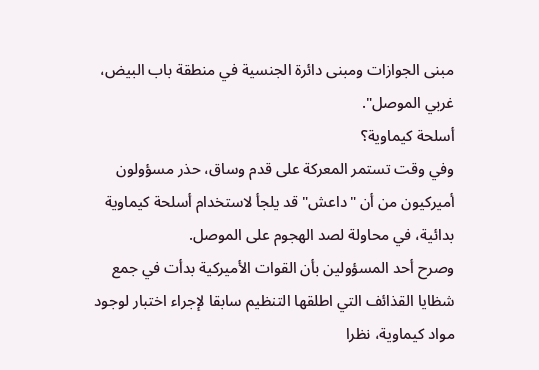مبنى الجوازات ومبنى دائرة الجنسية في منطقة باب البيض، غربي الموصل".
أسلحة كيماوية؟
وفي وقت تستمر المعركة على قدم وساق، حذر مسؤولون أميركيون من أن "داعش" قد يلجأ لاستخدام أسلحة كيماوية بدائية، في محاولة لصد الهجوم على الموصل.
وصرح أحد المسؤولين بأن القوات الأميركية بدأت في جمع شظايا القذائف التي اطلقها التنظيم سابقا لإجراء اختبار لوجود مواد كيماوية، نظرا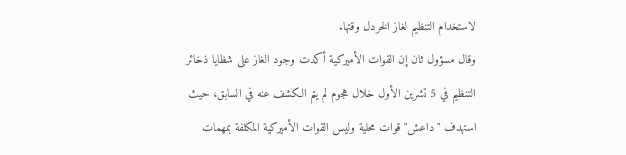لاستخدام التنظيم لغاز الخردل وقتها.
وقال مسؤول ثان إن القوات الأميركية أكدت وجود الغاز على شظايا ذخائر التنظيم في 5 تشرين الأول خلال هجوم لم يتم الكشف عنه في السابق، حيث استهدف "داعش" قوات محلية وليس القوات الأميركية المكلفة بمهمات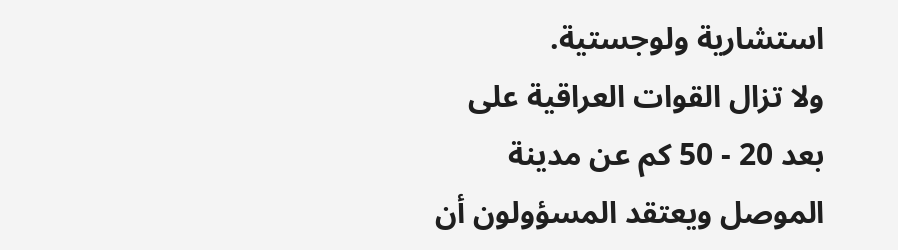استشارية ولوجستية.
ولا تزال القوات العراقية على بعد 20 - 50 كم عن مدينة الموصل ويعتقد المسؤولون أن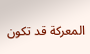المعركة قد تكون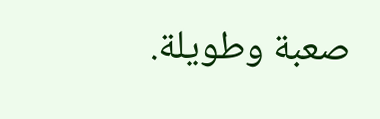صعبة وطويلة.